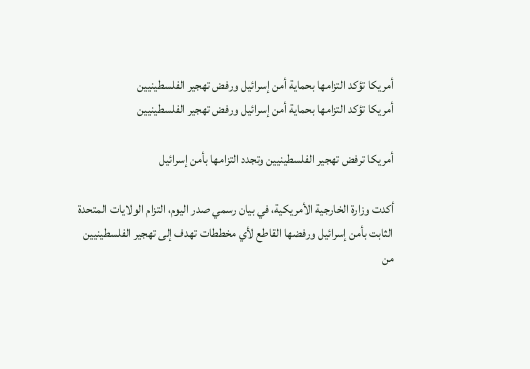أمريكا تؤكد التزامها بحماية أمن إسرائيل ورفض تهجير الفلسطينيين
أمريكا تؤكد التزامها بحماية أمن إسرائيل ورفض تهجير الفلسطينيين

أمريكا ترفض تهجير الفلسطينيين وتجدد التزامها بأمن إسرائيل

أكدت وزارة الخارجية الأمريكية، في بيان رسمي صدر اليوم، التزام الولايات المتحدة الثابت بأمن إسرائيل ورفضها القاطع لأي مخططات تهدف إلى تهجير الفلسطينيين من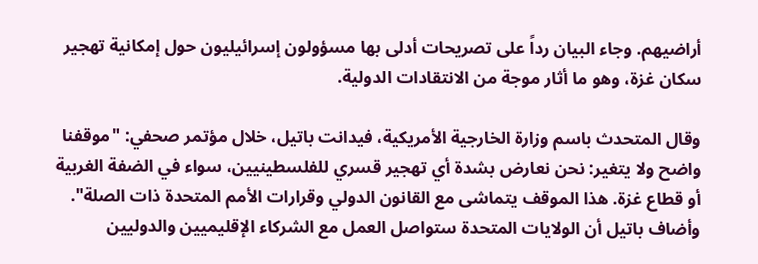أراضيهم. وجاء البيان رداً على تصريحات أدلى بها مسؤولون إسرائيليون حول إمكانية تهجير سكان غزة، وهو ما أثار موجة من الانتقادات الدولية.

وقال المتحدث باسم وزارة الخارجية الأمريكية، فيدانت باتيل، خلال مؤتمر صحفي: "موقفنا واضح ولا يتغير: نحن نعارض بشدة أي تهجير قسري للفلسطينيين، سواء في الضفة الغربية أو قطاع غزة. هذا الموقف يتماشى مع القانون الدولي وقرارات الأمم المتحدة ذات الصلة". وأضاف باتيل أن الولايات المتحدة ستواصل العمل مع الشركاء الإقليميين والدوليين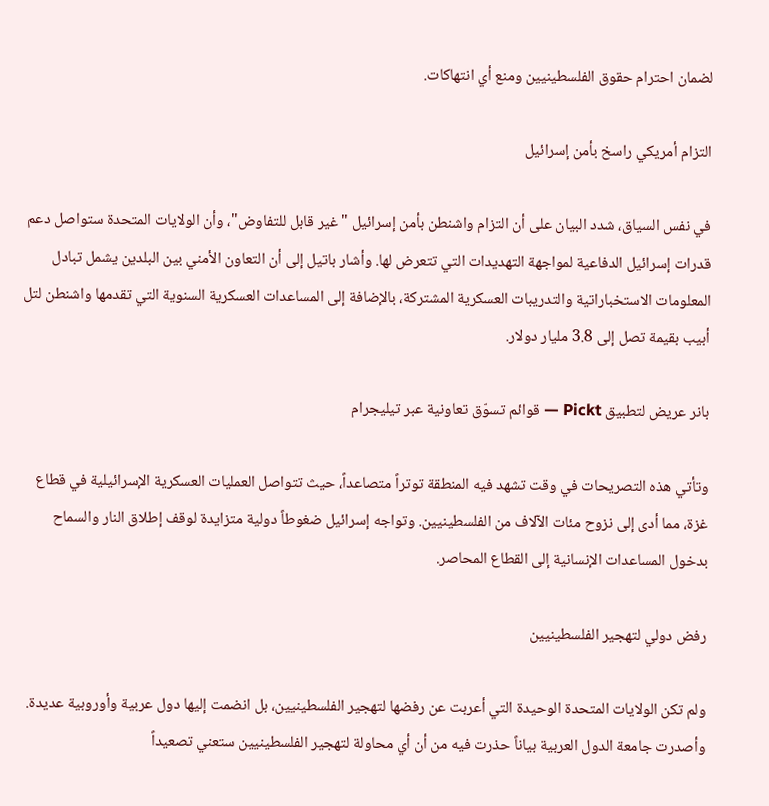لضمان احترام حقوق الفلسطينيين ومنع أي انتهاكات.

التزام أمريكي راسخ بأمن إسرائيل

في نفس السياق، شدد البيان على أن التزام واشنطن بأمن إسرائيل "غير قابل للتفاوض"، وأن الولايات المتحدة ستواصل دعم قدرات إسرائيل الدفاعية لمواجهة التهديدات التي تتعرض لها. وأشار باتيل إلى أن التعاون الأمني بين البلدين يشمل تبادل المعلومات الاستخباراتية والتدريبات العسكرية المشتركة، بالإضافة إلى المساعدات العسكرية السنوية التي تقدمها واشنطن لتل أبيب بقيمة تصل إلى 3.8 مليار دولار.

بانر عريض لتطبيق Pickt — قوائم تسوّق تعاونية عبر تيليجرام

وتأتي هذه التصريحات في وقت تشهد فيه المنطقة توتراً متصاعداً، حيث تتواصل العمليات العسكرية الإسرائيلية في قطاع غزة، مما أدى إلى نزوح مئات الآلاف من الفلسطينيين. وتواجه إسرائيل ضغوطاً دولية متزايدة لوقف إطلاق النار والسماح بدخول المساعدات الإنسانية إلى القطاع المحاصر.

رفض دولي لتهجير الفلسطينيين

ولم تكن الولايات المتحدة الوحيدة التي أعربت عن رفضها لتهجير الفلسطينيين، بل انضمت إليها دول عربية وأوروبية عديدة. وأصدرت جامعة الدول العربية بياناً حذرت فيه من أن أي محاولة لتهجير الفلسطينيين ستعني تصعيداً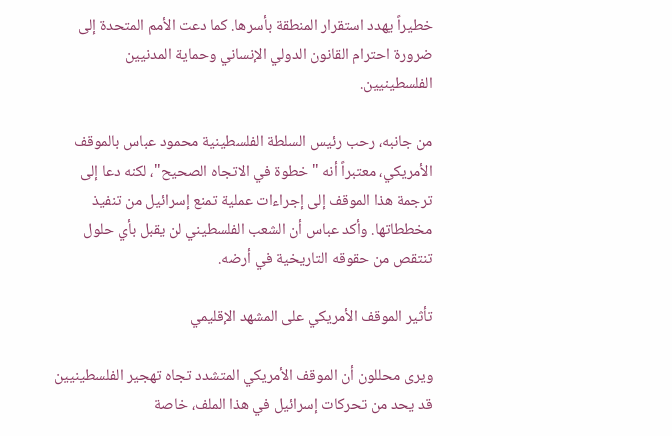خطيراً يهدد استقرار المنطقة بأسرها. كما دعت الأمم المتحدة إلى ضرورة احترام القانون الدولي الإنساني وحماية المدنيين الفلسطينيين.

من جانبه، رحب رئيس السلطة الفلسطينية محمود عباس بالموقف الأمريكي، معتبراً أنه "خطوة في الاتجاه الصحيح"، لكنه دعا إلى ترجمة هذا الموقف إلى إجراءات عملية تمنع إسرائيل من تنفيذ مخططاتها. وأكد عباس أن الشعب الفلسطيني لن يقبل بأي حلول تنتقص من حقوقه التاريخية في أرضه.

تأثير الموقف الأمريكي على المشهد الإقليمي

ويرى محللون أن الموقف الأمريكي المتشدد تجاه تهجير الفلسطينيين قد يحد من تحركات إسرائيل في هذا الملف، خاصة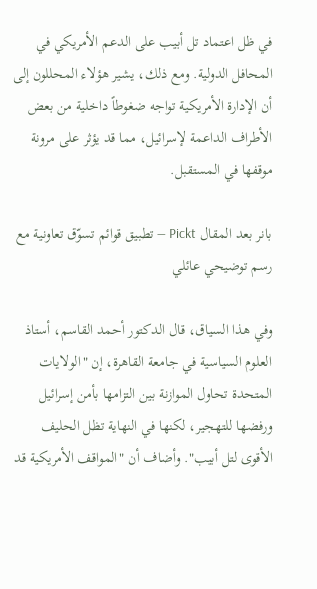في ظل اعتماد تل أبيب على الدعم الأمريكي في المحافل الدولية. ومع ذلك، يشير هؤلاء المحللون إلى أن الإدارة الأمريكية تواجه ضغوطاً داخلية من بعض الأطراف الداعمة لإسرائيل، مما قد يؤثر على مرونة موقفها في المستقبل.

بانر بعد المقال Pickt — تطبيق قوائم تسوّق تعاونية مع رسم توضيحي عائلي

وفي هذا السياق، قال الدكتور أحمد القاسم، أستاذ العلوم السياسية في جامعة القاهرة، إن "الولايات المتحدة تحاول الموازنة بين التزامها بأمن إسرائيل ورفضها للتهجير، لكنها في النهاية تظل الحليف الأقوى لتل أبيب". وأضاف أن "المواقف الأمريكية قد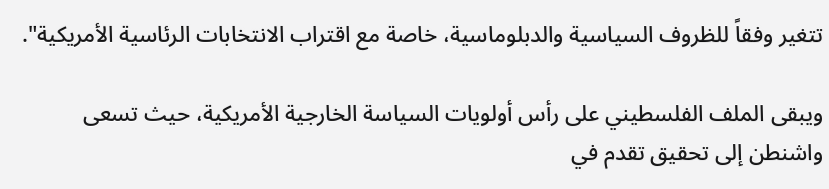تتغير وفقاً للظروف السياسية والدبلوماسية، خاصة مع اقتراب الانتخابات الرئاسية الأمريكية".

ويبقى الملف الفلسطيني على رأس أولويات السياسة الخارجية الأمريكية، حيث تسعى واشنطن إلى تحقيق تقدم في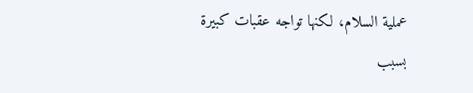عملية السلام، لكنها تواجه عقبات كبيرة بسبب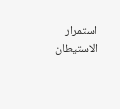استمرار الاستيطان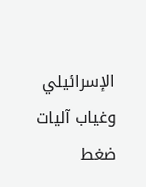الإسرائيلي وغياب آليات ضغط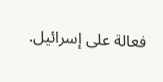فعالة على إسرائيل.